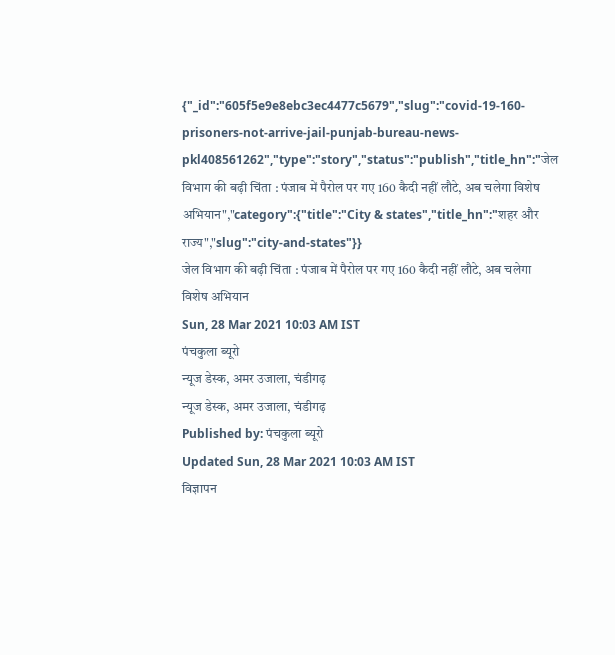{"_id":"605f5e9e8ebc3ec4477c5679","slug":"covid-19-160-prisoners-not-arrive-jail-punjab-bureau-news-pkl408561262","type":"story","status":"publish","title_hn":"जेल विभाग की बढ़ी चिंता : पंजाब में पैरोल पर गए 160 कैदी नहीं लौटे, अब चलेगा विशेष अभियान","category":{"title":"City & states","title_hn":"शहर और राज्य","slug":"city-and-states"}}
जेल विभाग की बढ़ी चिंता : पंजाब में पैरोल पर गए 160 कैदी नहीं लौटे, अब चलेगा विशेष अभियान
Sun, 28 Mar 2021 10:03 AM IST
पंचकुला ब्यूरो
न्यूज डेस्क, अमर उजाला, चंडीगढ़
न्यूज डेस्क, अमर उजाला, चंडीगढ़
Published by: पंचकुला ब्यूरो
Updated Sun, 28 Mar 2021 10:03 AM IST
विज्ञापन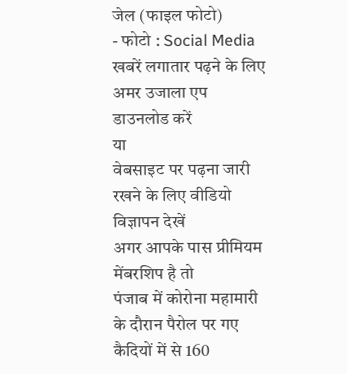जेल (फाइल फोटो)
- फोटो : Social Media
खबरें लगातार पढ़ने के लिए अमर उजाला एप डाउनलोड करें
या
वेबसाइट पर पढ़ना जारी रखने के लिए वीडियो विज्ञापन देखें
अगर आपके पास प्रीमियम मेंबरशिप है तो
पंजाब में कोरोना महामारी के दौरान पैरोल पर गए कैदियों में से 160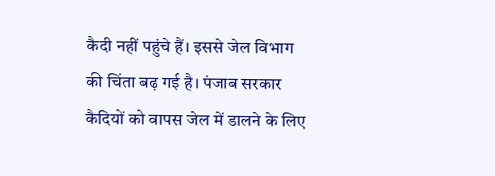कैदी नहीं पहुंचे हैं। इससे जेल विभाग की चिंता बढ़ गई है। पंजाब सरकार कैदियों को वापस जेल में डालने के लिए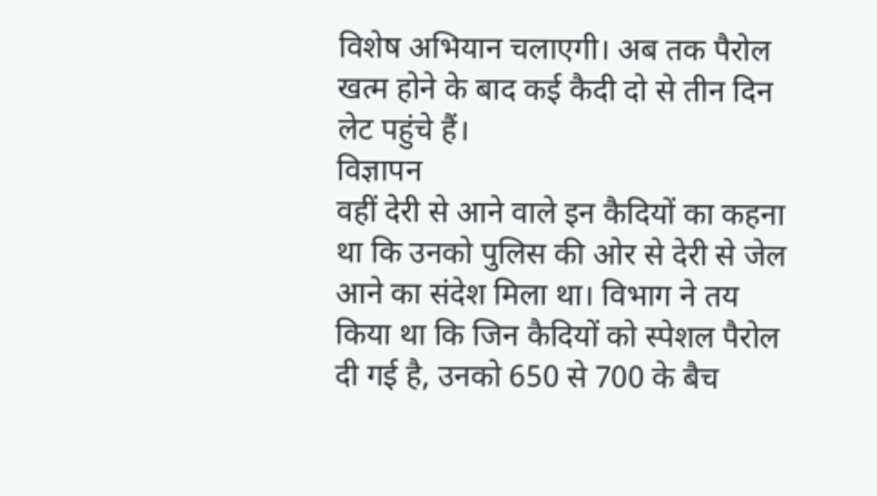विशेष अभियान चलाएगी। अब तक पैरोल खत्म होने के बाद कई कैदी दो से तीन दिन लेट पहुंचे हैं।
विज्ञापन
वहीं देरी से आने वाले इन कैदियों का कहना था कि उनको पुलिस की ओर से देरी से जेल आने का संदेश मिला था। विभाग ने तय किया था कि जिन कैदियों को स्पेशल पैरोल दी गई है, उनको 650 से 700 के बैच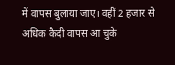में वापस बुलाया जाए। वहीं 2 हजार से अधिक कैदी वापस आ चुके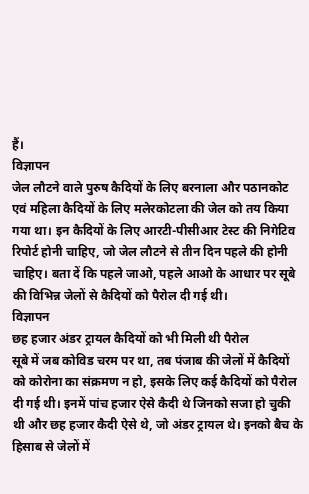हैं।
विज्ञापन
जेल लौटने वाले पुरुष कैदियों के लिए बरनाला और पठानकोट एवं महिला कैदियों के लिए मलेरकोटला की जेल को तय किया गया था। इन कैदियों के लिए आरटी-पीसीआर टेस्ट की निगेटिव रिपोर्ट होनी चाहिए, जो जेल लौटने से तीन दिन पहले की होनी चाहिए। बता दें कि पहले जाओ, पहले आओ के आधार पर सूबे की विभिन्न जेलों से कैदियों को पैरोल दी गई थी।
विज्ञापन
छह हजार अंडर ट्रायल कैदियों को भी मिली थी पैरोल
सूबे में जब कोविड चरम पर था, तब पंजाब की जेलों में कैदियों को कोरोना का संक्रमण न हो, इसके लिए कई कैदियों को पैरोल दी गई थी। इनमें पांच हजार ऐसे कैदी थे जिनको सजा हो चुकी थी और छह हजार कैदी ऐसे थे, जो अंडर ट्रायल थे। इनको बैच के हिसाब से जेलों में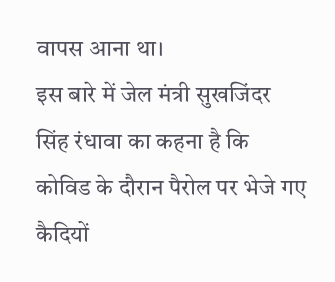वापस आना था।
इस बारे में जेल मंत्री सुखजिंदर सिंह रंधावा का कहना है कि कोविड के दौरान पैरोल पर भेजे गए कैदियों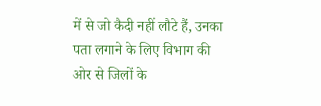में से जो कैदी नहीं लौटे हैं, उनका पता लगाने के लिए विभाग की ओर से जिलों के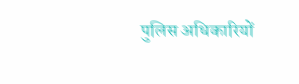पुलिस अधिकारियों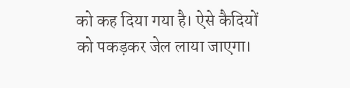को कह दिया गया है। ऐसे कैदियों को पकड़कर जेल लाया जाएगा।